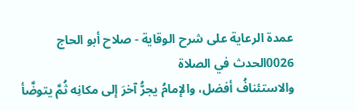عمدة الرعاية على شرح الوقاية - صلاح أبو الحاج
0026الحدث في الصلاة
والاستئنافُ أفضل، والإمامُ يجرُّ آخرَ إلى مكانِه ثُمَّ يتوضَّأ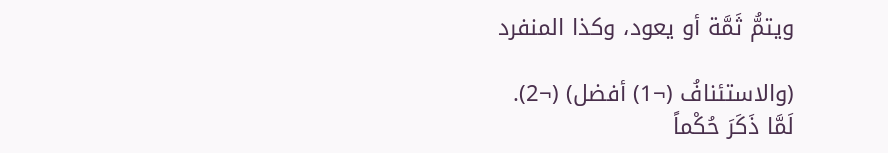ويتمُّ ثَمَّة أو يعود، وكذا المنفرد

(والاستئنافُ (¬1) أفضل) (¬2).
لَمَّا ذَكَرَ حُكْماً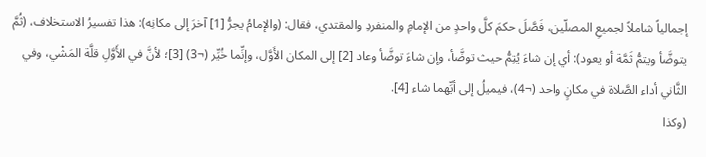إجمالياً شاملاً لجميعِ المصلّين، فَصَّلَ حكمَ كلَّ واحدٍ من الإمامِ والمنفردِ والمقتدي، فقال: (والإمامُ يجرُّ [1] آخرَ إلى مكانِه): هذا تفسيرُ الاستخلاف، (ثُمَّ يتوضَّأ ويتمُّ ثَمَّة أو يعود): أي إن شاءَ يُتِمُّ حيث توضَّأ، وإن شاءَ توضَّأ وعاد [2] إلى المكان الأَوَّل، وإنِّما خُيِّر (¬3) [3]؛ لأنَّ في الأَوَّلِ قلَّة المَشْي، وفي الثَّاني أداء الصَّلاة في مكانٍ واحد (¬4)، فيميلُ إلى أيِّهما شاء [4].
(وكذا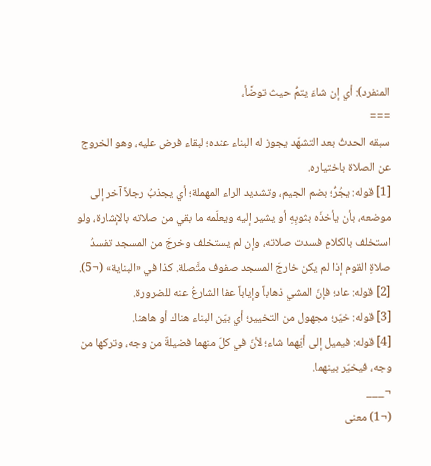المنفرد): أي إن شاءَ يتمُّ حيث توضَّأ،
===
سبقه الحدثُ بعد التشهّد يجوز له البناء عنده؛ لبقاء فرض عليه، وهو الخروج عن الصلاة باختياره.
[1] قوله: يجُرُّ؛ بضم الجيم، وتشديد الراء المهملة؛ أي يجذبُ رجلاً آخر إلى موضعه، بأن يأخذَه بثوبِهِ أو يشير إليه ويعلّمه ما بقي من صلاته بالإشارة، ولو استخلف بالكلامِ فسدت صلاته، وإن لم يستخلف وخرجَ من المسجد تفسدُ صلاةِ القوم إذا لم يكن خارجَ المسجد صفوف متَّصلة. كذا في «البناية» (¬5).
[2] قوله: عاد؛ فإنّ المشي ذهاباً وإياباً عفا الشارعُ عنه للضرورة.
[3] قوله: خيّر؛ مجهول من التخيير؛ أي بيّن البناء هناك أو هاهنا.
[4] قوله: فيميل إلى أيّهما شاء؛ لأنّ في كلّ منهما فضيلةٌ من وجه، وتركها من وجه، فيخيّر بينهما.
¬___
(¬1) معنى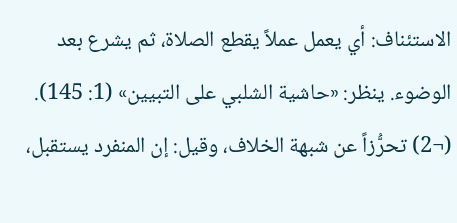الاستئناف: أي يعمل عملاً يقطع الصلاة، ثم يشرع بعد الوضوء. ينظر: «حاشية الشلبي على التبيين» (1: 145).
(¬2) تحرُّزاً عن شبهة الخلاف، وقيل: إن المنفرد يستقبل،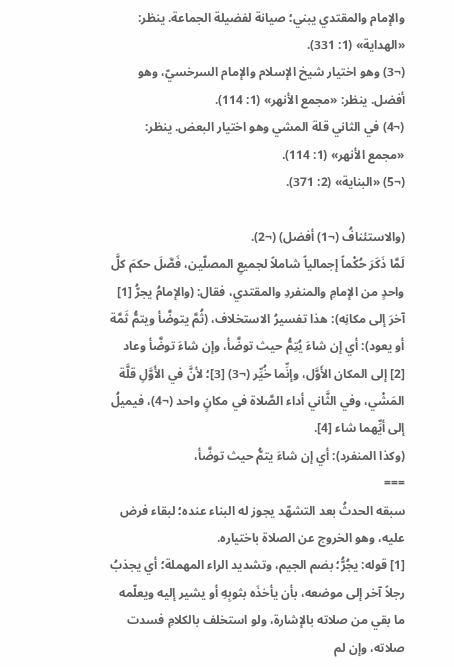والإمام والمقتدي يبني؛ صيانة لفضيلة الجماعة. ينظر: «الهداية» (1: 331).
(¬3) وهو اختيار شيخ الإسلام والإمام السرخسيّ، وهو أفضل. ينظر: «مجمع الأنهر» (1: 114).
(¬4) في الثاني قلة المشي وهو اختيار البعض. ينظر: «مجمع الأنهر» (1: 114).
(¬5) «البناية» (2: 371).

(والاستئنافُ (¬1) أفضل) (¬2).
لَمَّا ذَكَرَ حُكْماً إجمالياً شاملاً لجميعِ المصلّين، فَصَّلَ حكمَ كلَّ واحدٍ من الإمامِ والمنفردِ والمقتدي، فقال: (والإمامُ يجرُّ [1] آخرَ إلى مكانِه): هذا تفسيرُ الاستخلاف، (ثُمَّ يتوضَّأ ويتمُّ ثَمَّة أو يعود): أي إن شاءَ يُتِمُّ حيث توضَّأ، وإن شاءَ توضَّأ وعاد [2] إلى المكان الأَوَّل، وإنِّما خُيِّر (¬3) [3]؛ لأنَّ في الأَوَّلِ قلَّة المَشْي، وفي الثَّاني أداء الصَّلاة في مكانٍ واحد (¬4)، فيميلُ إلى أيِّهما شاء [4].
(وكذا المنفرد): أي إن شاءَ يتمُّ حيث توضَّأ،
===
سبقه الحدثُ بعد التشهّد يجوز له البناء عنده؛ لبقاء فرض عليه، وهو الخروج عن الصلاة باختياره.
[1] قوله: يجُرُّ؛ بضم الجيم، وتشديد الراء المهملة؛ أي يجذبُ رجلاً آخر إلى موضعه، بأن يأخذَه بثوبِهِ أو يشير إليه ويعلّمه ما بقي من صلاته بالإشارة، ولو استخلف بالكلامِ فسدت صلاته، وإن لم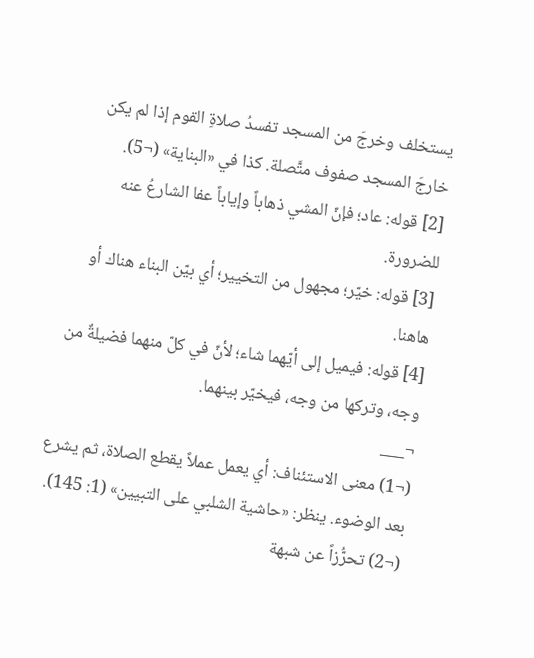يستخلف وخرجَ من المسجد تفسدُ صلاةِ القوم إذا لم يكن خارجَ المسجد صفوف متَّصلة. كذا في «البناية» (¬5).
[2] قوله: عاد؛ فإنّ المشي ذهاباً وإياباً عفا الشارعُ عنه للضرورة.
[3] قوله: خيّر؛ مجهول من التخيير؛ أي بيّن البناء هناك أو هاهنا.
[4] قوله: فيميل إلى أيّهما شاء؛ لأنّ في كلّ منهما فضيلةٌ من وجه، وتركها من وجه، فيخيّر بينهما.
¬___
(¬1) معنى الاستئناف: أي يعمل عملاً يقطع الصلاة، ثم يشرع بعد الوضوء. ينظر: «حاشية الشلبي على التبيين» (1: 145).
(¬2) تحرُّزاً عن شبهة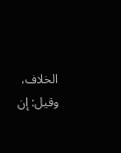الخلاف، وقيل: إن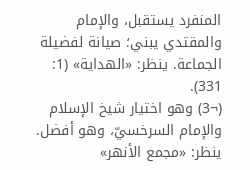المنفرد يستقبل، والإمام والمقتدي يبني؛ صيانة لفضيلة الجماعة. ينظر: «الهداية» (1: 331).
(¬3) وهو اختيار شيخ الإسلام والإمام السرخسيّ، وهو أفضل. ينظر: «مجمع الأنهر»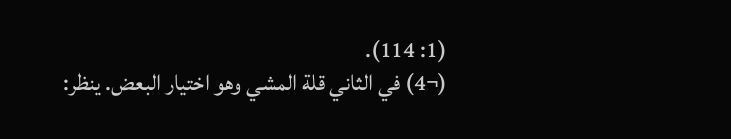(1: 114).
(¬4) في الثاني قلة المشي وهو اختيار البعض. ينظر: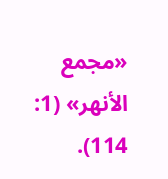«مجمع الأنهر» (1: 114).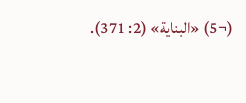(¬5) «البناية» (2: 371).